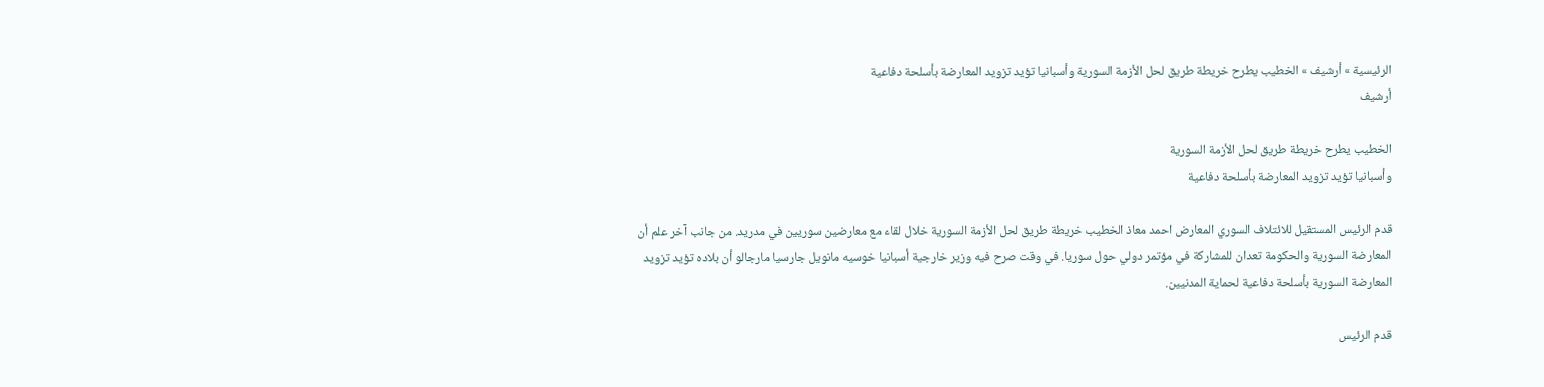الرئيسية » أرشيف » الخطيب يطرح خريطة طريق لحل الأزمة السورية وأسبانيا تؤيد تزويد المعارضة بأسلحة دفاعية
أرشيف

الخطيب يطرح خريطة طريق لحل الأزمة السورية
وأسبانيا تؤيد تزويد المعارضة بأسلحة دفاعية

قدم الرئيس المستقيل للائتلاف السوري المعارض احمد معاذ الخطيب خريطة طريق لحل الأزمة السورية خلال لقاء مع معارضين سوريين في مدريد. من جانب آخر علم أن المعارضة السورية والحكومة تعدان للمشاركة في مؤتمر دولي حول سوريا. في وقت صرح فيه وزير خارجية أسبانيا خوسيه مانويل جارسيا مارجالو أن بلاده تؤيد تزويد المعارضة السورية بأسلحة دفاعية لحماية المدنيين.

قدم الرئيس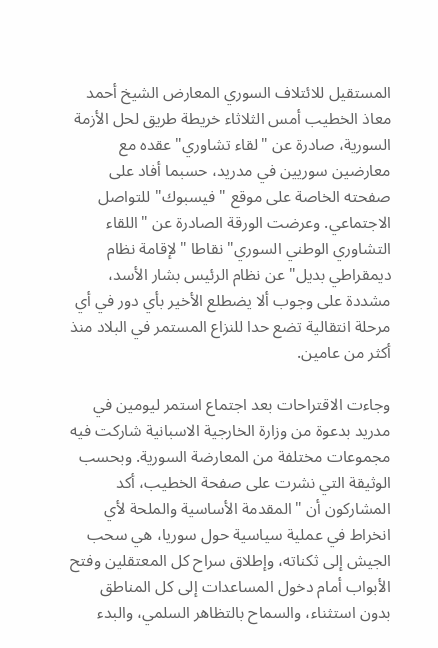المستقيل للائتلاف السوري المعارض الشيخ أحمد معاذ الخطيب أمس الثلاثاء خريطة طريق لحل الأزمة السورية، صادرة عن "لقاء تشاوري" عقده مع معارضين سوريين في مدريد، حسبما أفاد على صفحته الخاصة على موقع "فيسبوك" للتواصل الاجتماعي. وعرضت الورقة الصادرة عن "اللقاء التشاوري الوطني السوري" نقاطا "لإقامة نظام ديمقراطي بديل" عن نظام الرئيس بشار الأسد، مشددة على وجوب ألا يضطلع الأخير بأي دور في أي مرحلة انتقالية تضع حدا للنزاع المستمر في البلاد منذ أكثر من عامين.

وجاءت الاقتراحات بعد اجتماع استمر ليومين في مدريد بدعوة من وزارة الخارجية الاسبانية شاركت فيه مجموعات مختلفة من المعارضة السورية. وبحسب الوثيقة التي نشرت على صفحة الخطيب، أكد المشاركون أن "المقدمة الأساسية والملحة لأي انخراط في عملية سياسية حول سوريا، هي سحب الجيش إلى ثكناته، وإطلاق سراح كل المعتقلين وفتح الأبواب أمام دخول المساعدات إلى كل المناطق بدون استثناء، والسماح بالتظاهر السلمي، والبدء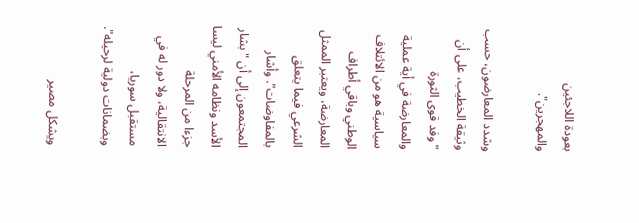بعودة اللاجئين والمهجرين".

وشدد المعارضون، حسب وثيقة الخطيب، على أن "وفد قوى الثورة والمعارضة في أية عملية سياسية هو من الائتلاف الوطني وباقي أطراف المعارضة، ويعتبر الممثل الشرعي فيما يتعلق بالمفاوضات". وأشار المجتمعون إلى أن "بشار الأسد ونظامه الأمني ليسا جزءا من المرحلة الانتقالية، ولا دور له في مستقبل سوريا، وبضمانات دولية لرحيله".

ويشكل مصير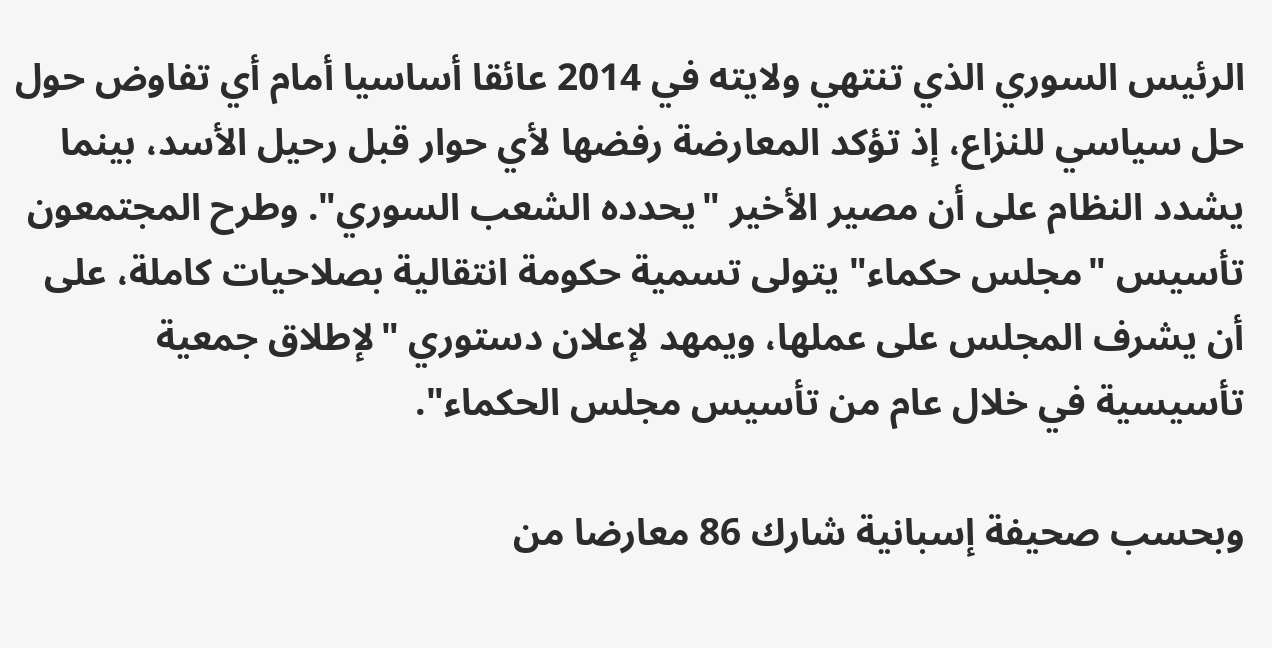الرئيس السوري الذي تنتهي ولايته في 2014 عائقا أساسيا أمام أي تفاوض حول حل سياسي للنزاع، إذ تؤكد المعارضة رفضها لأي حوار قبل رحيل الأسد، بينما يشدد النظام على أن مصير الأخير "يحدده الشعب السوري". وطرح المجتمعون تأسيس "مجلس حكماء" يتولى تسمية حكومة انتقالية بصلاحيات كاملة، على أن يشرف المجلس على عملها، ويمهد لإعلان دستوري "لإطلاق جمعية تأسيسية في خلال عام من تأسيس مجلس الحكماء".

وبحسب صحيفة إسبانية شارك 86 معارضا من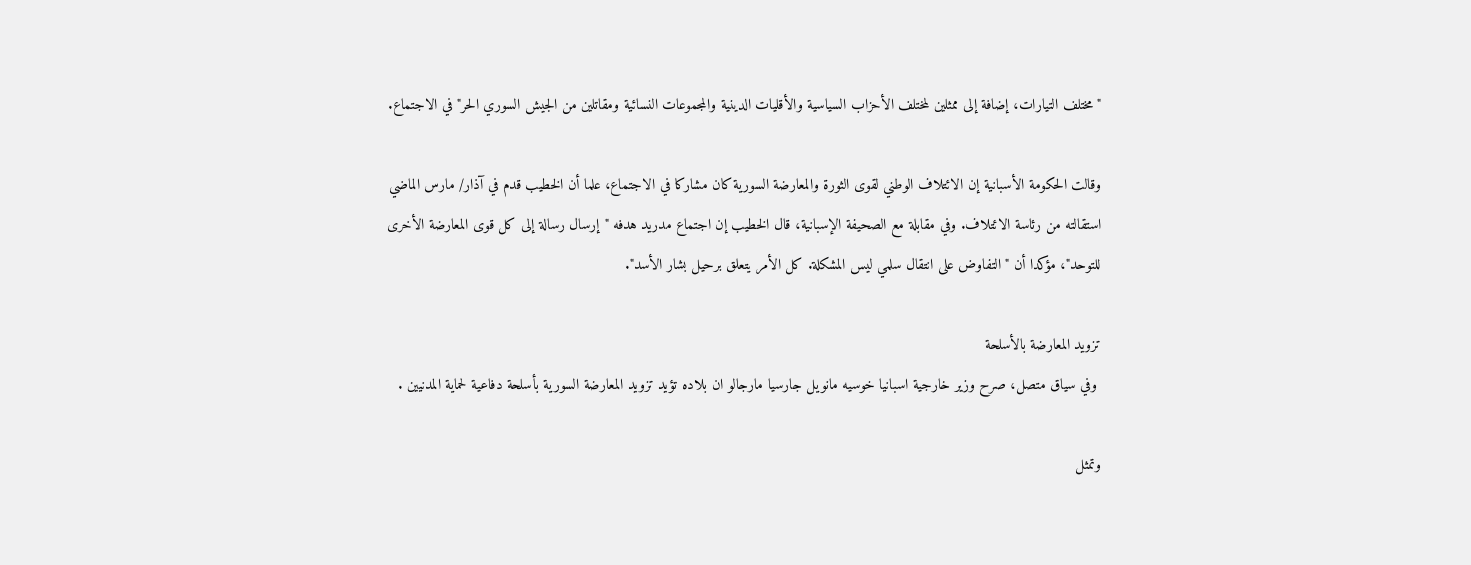"مختلف التيارات، إضافة إلى ممثلين لمختلف الأحزاب السياسية والأقليات الدينية والمجموعات النسائية ومقاتلين من الجيش السوري الحر" في الاجتماع.

وقالت الحكومة الأسبانية إن الائتلاف الوطني لقوى الثورة والمعارضة السورية كان مشاركا في الاجتماع، علما أن الخطيب قدم في آذار/ مارس الماضي استقالته من رئاسة الائتلاف. وفي مقابلة مع الصحيفة الإسبانية، قال الخطيب إن اجتماع مدريد هدفه "إرسال رسالة إلى كل قوى المعارضة الأخرى للتوحد"، مؤكدا أن "التفاوض على انتقال سلمي ليس المشكلة. كل الأمر يتعلق برحيل بشار الأسد".

تزويد المعارضة بالأسلحة
 وفي سياق متصل، صرح وزير خارجية اسبانيا خوسيه مانويل جارسيا مارجالو ان بلاده تؤيد تزويد المعارضة السورية بأسلحة دفاعية لحماية المدنيين .

وتمثل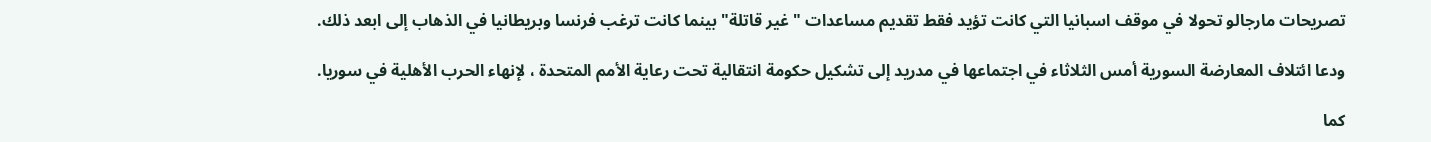تصريحات مارجالو تحولا في موقف اسبانيا التي كانت تؤيد فقط تقديم مساعدات " غير قاتلة" بينما كانت ترغب فرنسا وبريطانيا في الذهاب إلى ابعد ذلك.

ودعا ائتلاف المعارضة السورية أمس الثلاثاء في اجتماعها في مدريد إلى تشكيل حكومة انتقالية تحت رعاية الأمم المتحدة ، لإنهاء الحرب الأهلية في سوريا.

كما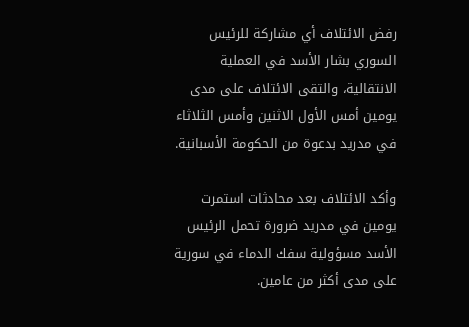رفض الائتلاف أي مشاركة للرئيس السوري بشار الأسد في العملية الانتقالية، والتقى الائتلاف على مدى يومين أمس الأول الاثنين وأمس الثلاثاء في مدريد بدعوة من الحكومة الأسبانية.

وأكد الائتلاف بعد محادثات استمرت يومين في مدريد ضرورة تحمل الرئيس الأسد مسؤولية سفك الدماء في سورية على مدى أكثر من عامين.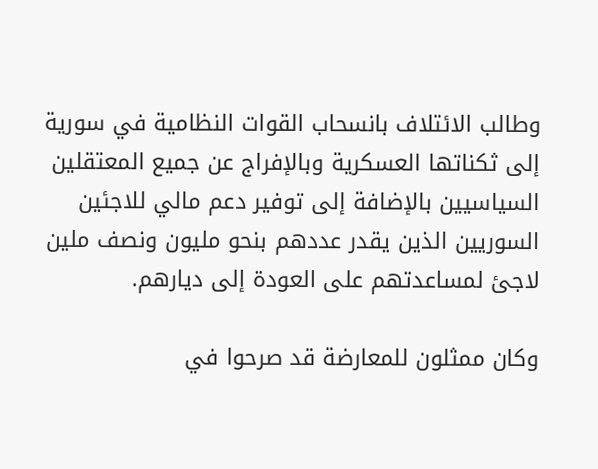وطالب الائتلاف بانسحاب القوات النظامية في سورية إلى ثكناتها العسكرية وبالإفراج عن جميع المعتقلين السياسيين بالإضافة إلى توفير دعم مالي للاجئين السوريين الذين يقدر عددهم بنحو مليون ونصف ملين لاجئ لمساعدتهم على العودة إلى ديارهم.

وكان ممثلون للمعارضة قد صرحوا في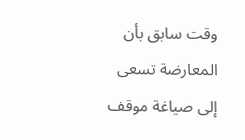وقت سابق بأن المعارضة تسعى إلى صياغة موقف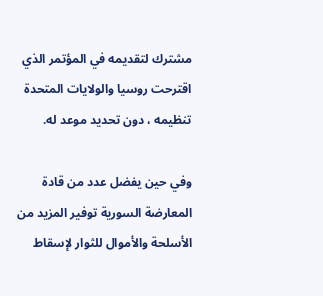مشترك لتقديمه في المؤتمر الذي اقترحت روسيا والولايات المتحدة تنظيمه ، دون تحديد موعد له.

وفي حين يفضل عدد من قادة المعارضة السورية توفير المزيد من الأسلحة والأموال للثوار لإسقاط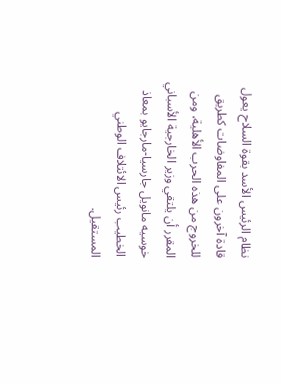نظام الرئيس الأسد بقوة السلاح يعول قادة آخرون على المفاوضات كطريق للخروج من هذه الحرب الأهلية، ومن المقرر أن يلتقي وزير الخارجية الأسباني خوسيه مانويل جارسيا-مارجايو بمعاذ الخطيب رئيس الائتلاف الوطني المستقيل.